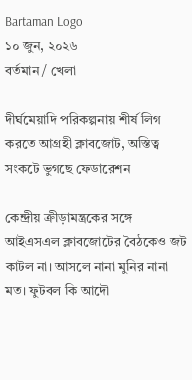Bartaman Logo
১০ জুন, ২০২৬
বর্তমান / খেলা

দীর্ঘমেয়াদি পরিকল্পনায় শীর্ষ লিগ করতে আগ্রহী ক্লাবজোট, অস্তিত্ব সংকটে ভুগছে ফেডারেশন

কেন্দ্রীয় ক্রীড়ামন্ত্রকের সঙ্গে আইএসএল ক্লাবজোটের বৈঠকেও জট কাটল না। আসলে নানা মুনির নানা মত। ফুটবল কি আদৌ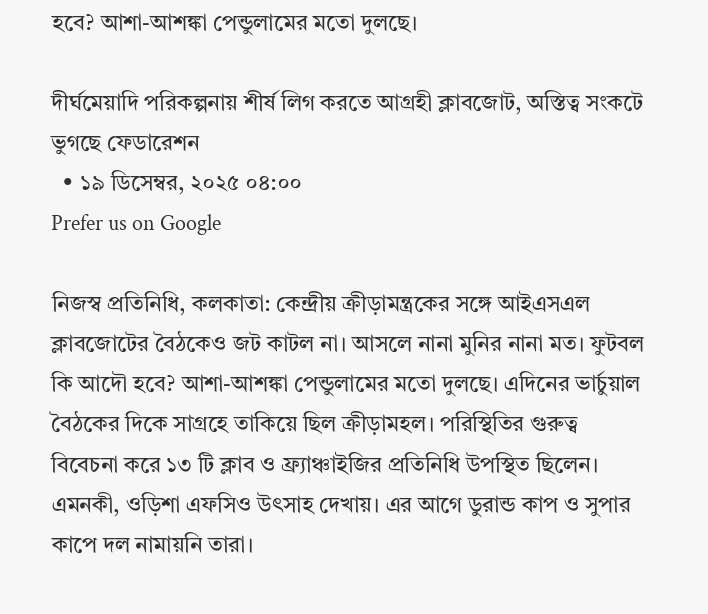হবে? আশা-আশঙ্কা পেন্ডুলামের মতো দুলছে।

দীর্ঘমেয়াদি পরিকল্পনায় শীর্ষ লিগ করতে আগ্রহী ক্লাবজোট, অস্তিত্ব সংকটে ভুগছে ফেডারেশন
  • ১৯ ডিসেম্বর, ২০২৫ ০৪:০০
Prefer us on Google

নিজস্ব প্রতিনিধি, কলকাতা: কেন্দ্রীয় ক্রীড়ামন্ত্রকের সঙ্গে আইএসএল ক্লাবজোটের বৈঠকেও জট কাটল না। আসলে নানা মুনির নানা মত। ফুটবল কি আদৌ হবে? আশা-আশঙ্কা পেন্ডুলামের মতো দুলছে। এদিনের ভার্চুয়াল বৈঠকের দিকে সাগ্রহে তাকিয়ে ছিল ক্রীড়ামহল। পরিস্থিতির গুরুত্ব বিবেচনা করে ১৩ টি ক্লাব ও ফ্র্যাঞ্চাইজির প্রতিনিধি উপস্থিত ছিলেন। এমনকী, ওড়িশা এফসিও উৎসাহ দেখায়। এর আগে ডুরান্ড কাপ ও সুপার কাপে দল নামায়নি তারা।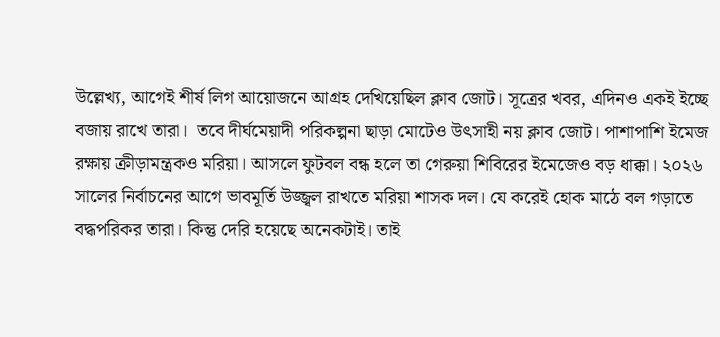উল্লেখ্য, আগেই শীর্ষ লিগ আয়োজনে আগ্রহ দেখিয়েছিল ক্লাব জোট। সূত্রের খবর, এদিনও একই ইচ্ছে বজায় রাখে তারা।  তবে দীর্ঘমেয়াদী পরিকল্পনা ছাড়া মোটেও উৎসাহী নয় ক্লাব জোট। পাশাপাশি ইমেজ রক্ষায় ক্রীড়ামন্ত্রকও মরিয়া। আসলে ফুটবল বন্ধ হলে তা গেরুয়া শিবিরের ইমেজেও বড় ধাক্কা। ২০২৬ সালের নির্বাচনের আগে ভাবমূর্তি উজ্জ্বল রাখতে মরিয়া শাসক দল। যে করেই হোক মাঠে বল গড়াতে বদ্ধপরিকর তারা। কিন্তু দেরি হয়েছে অনেকটাই। তাই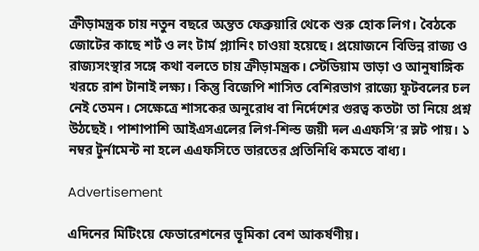ক্রীড়ামন্ত্রক চায় নতুন বছরে অন্তত ফেব্রুয়ারি থেকে শুরু হোক লিগ। বৈঠকে জোটের কাছে শর্ট ও লং টার্ম প্ল্যানিং চাওয়া হয়েছে। প্রয়োজনে বিভিন্ন রাজ্য ও রাজ্যসংস্থার সঙ্গে কথা বলতে চায় ক্রীড়ামন্ত্রক। স্টেডিয়াম ভাড়া ও আনুষাঙ্গিক খরচে রাশ টানাই লক্ষ্য। কিন্তু বিজেপি শাসিত বেশিরভাগ রাজ্যে ফুটবলের চল নেই তেমন। সেক্ষেত্রে শাসকের অনুরোধ বা নির্দেশের গুরত্ব কতটা তা নিয়ে প্রশ্ন উঠছেই। পাশাপাশি আইএসএলের লিগ-শিল্ড জয়ী দল এএফসি’র স্লট পায়। ১ নম্বর টুর্নামেন্ট না হলে এএফসিতে ভারতের প্রতিনিধি কমতে বাধ্য।

Advertisement

এদিনের মিটিংয়ে ফেডারেশনের ভূমিকা বেশ আকর্ষণীয়।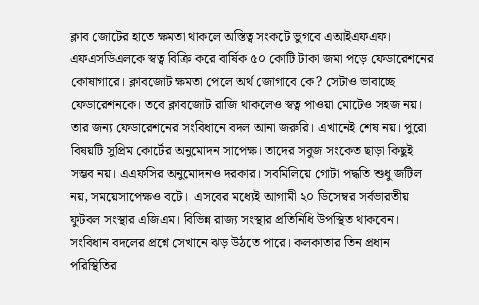ক্লাব জোটের হাতে ক্ষমতা থাকলে অস্তিত্ব সংকটে ভুগবে এআইএফএফ। এফএসডিএলকে স্বত্ব বিক্রি করে বার্ষিক ৫০ কোটি টাকা জমা পড়ে ফেডারেশনের কোষাগারে। ক্লাবজোট ক্ষমতা পেলে অর্থ জোগাবে কে? সেটাও ভাবাচ্ছে ফেডারেশনকে। তবে ক্লাবজোট রাজি থাকলেও স্বত্ব পাওয়া মোটেও সহজ নয়। তার জন্য ফেডারেশনের সংবিধানে বদল আনা জরুরি। এখানেই শেষ নয়। পুরো বিষয়টি সুপ্রিম কোর্টের অনুমোদন সাপেক্ষ। তাদের সবুজ সংকেত ছাড়া কিছুই সম্ভব নয়। এএফসির অনুমোদনও দরকার। সবমিলিয়ে গোটা পদ্ধতি শুধু জটিল নয়, সময়েসাপেক্ষও বটে।  এসবের মধ্যেই আগামী ২০ ডিসেম্বর সর্বভারতীয় ফুটবল সংস্থার এজিএম। বিভিন্ন রাজ্য সংস্থার প্রতিনিধি উপস্থিত থাকবেন। সংবিধান বদলের প্রশ্নে সেখানে ঝড় উঠতে পারে। কলকাতার তিন প্রধান পরিস্থিতির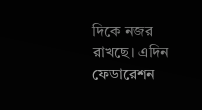দিকে নজর রাখছে। এদিন ফেডারেশন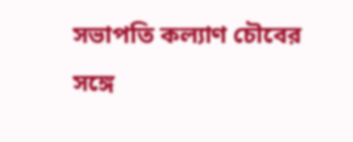সভাপতি কল্যাণ চৌবের সঙ্গে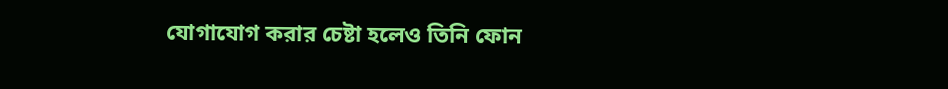যোগাযোগ করার চেষ্টা হলেও তিনি ফোন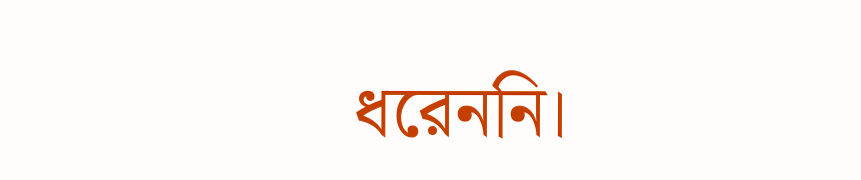ধরেননি।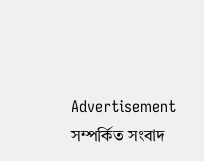Advertisement
সম্পর্কিত সংবাদ